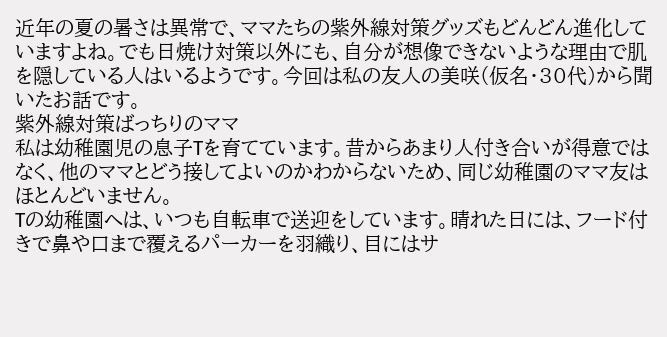近年の夏の暑さは異常で、ママたちの紫外線対策グッズもどんどん進化していますよね。でも日焼け対策以外にも、自分が想像できないような理由で肌を隠している人はいるようです。今回は私の友人の美咲(仮名・30代)から聞いたお話です。
紫外線対策ばっちりのママ
私は幼稚園児の息子Tを育てています。昔からあまり人付き合いが得意ではなく、他のママとどう接してよいのかわからないため、同じ幼稚園のママ友はほとんどいません。
Tの幼稚園へは、いつも自転車で送迎をしています。晴れた日には、フード付きで鼻や口まで覆えるパーカーを羽織り、目にはサ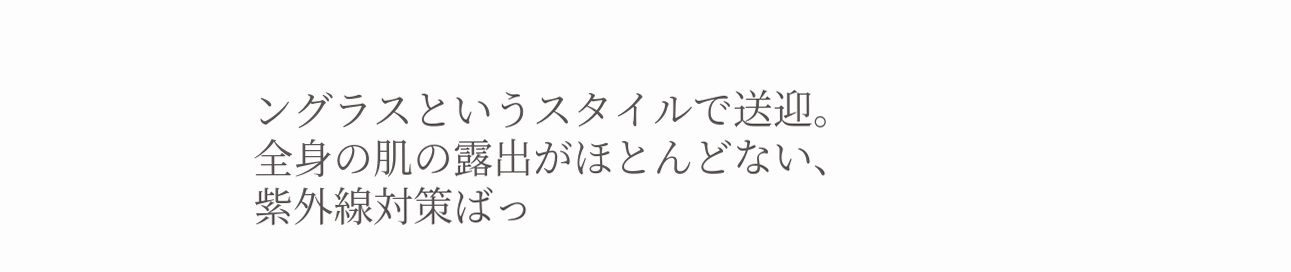ングラスというスタイルで送迎。全身の肌の露出がほとんどない、紫外線対策ばっ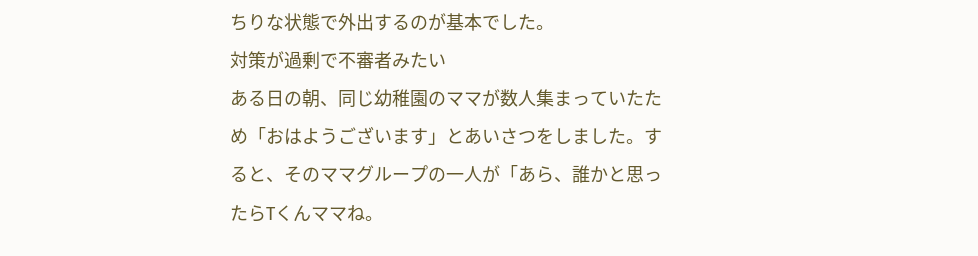ちりな状態で外出するのが基本でした。
対策が過剰で不審者みたい
ある日の朝、同じ幼稚園のママが数人集まっていたため「おはようございます」とあいさつをしました。すると、そのママグループの一人が「あら、誰かと思ったらTくんママね。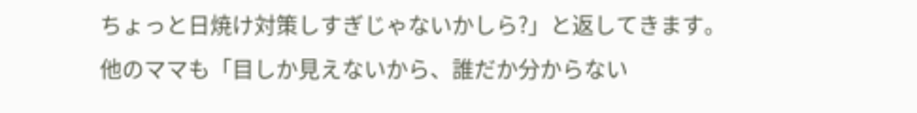ちょっと日焼け対策しすぎじゃないかしら?」と返してきます。
他のママも「目しか見えないから、誰だか分からない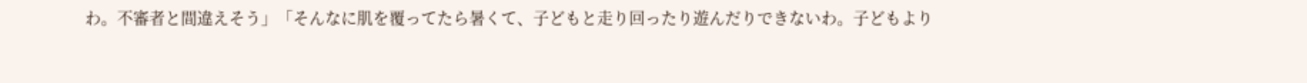わ。不審者と間違えそう」「そんなに肌を覆ってたら暑くて、子どもと走り回ったり遊んだりできないわ。子どもより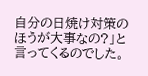自分の日焼け対策のほうが大事なの?」と言ってくるのでした。